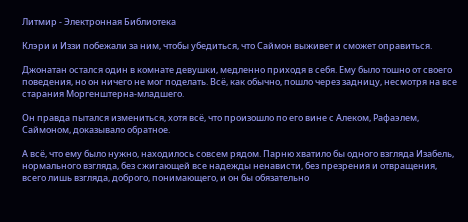Литмир - Электронная Библиотека

Клэри и Иззи побежали за ним, чтобы убедиться, что Саймон выживет и сможет оправиться.

Джонатан остался один в комнате девушки, медленно приходя в себя. Ему было тошно от своего поведения, но он ничего не мог поделать. Всё, как обычно, пошло через задницу, несмотря на все старания Моргенштерна-младшего.

Он правда пытался измениться, хотя всё, что произошло по его вине с Алеком, Рафаэлем, Саймоном, доказывало обратное.

А всё, что ему было нужно, находилось совсем рядом. Парню хватило бы одного взгляда Изабель, нормального взгляда, без сжигающей все надежды ненависти, без презрения и отвращения, всего лишь взгляда, доброго, понимающего, и он бы обязательно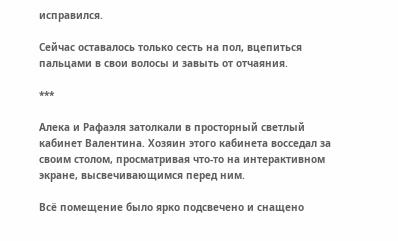исправился.

Сейчас оставалось только сесть на пол, вцепиться пальцами в свои волосы и завыть от отчаяния.

***

Алека и Рафаэля затолкали в просторный светлый кабинет Валентина. Хозяин этого кабинета восседал за своим столом, просматривая что-то на интерактивном экране, высвечивающимся перед ним.

Всё помещение было ярко подсвечено и снащено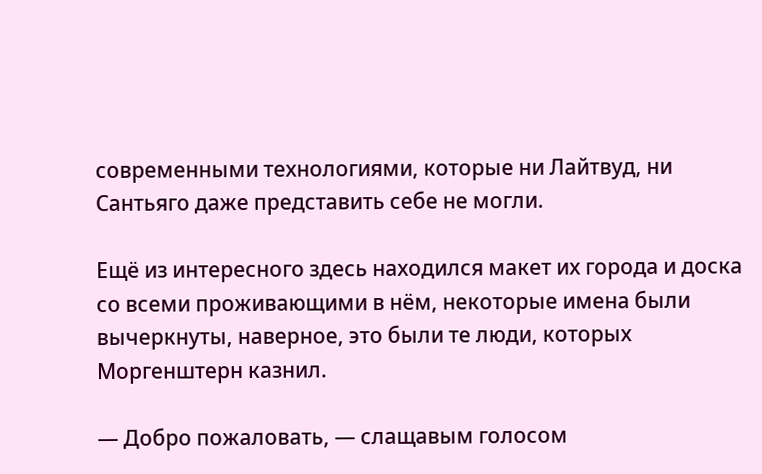современными технологиями, которые ни Лайтвуд, ни Сантьяго даже представить себе не могли.

Ещё из интересного здесь находился макет их города и доска со всеми проживающими в нём, некоторые имена были вычеркнуты, наверное, это были те люди, которых Моргенштерн казнил.

— Добро пожаловать, — слащавым голосом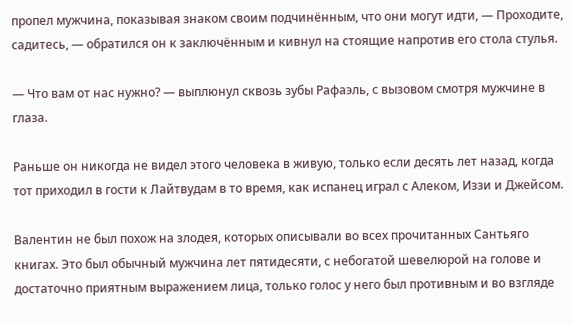пропел мужчина, показывая знаком своим подчинённым, что они могут идти, — Проходите, садитесь, — обратился он к заключённым и кивнул на стоящие напротив его стола стулья.

— Что вам от нас нужно? — выплюнул сквозь зубы Рафаэль, с вызовом смотря мужчине в глаза.

Раньше он никогда не видел этого человека в живую, только если десять лет назад, когда тот приходил в гости к Лайтвудам в то время, как испанец играл с Алеком, Иззи и Джейсом.

Валентин не был похож на злодея, которых описывали во всех прочитанных Сантьяго книгах. Это был обычный мужчина лет пятидесяти, с небогатой шевелюрой на голове и достаточно приятным выражением лица, только голос у него был противным и во взгляде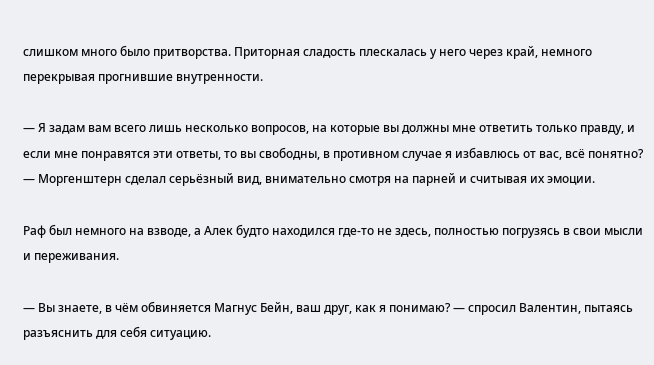слишком много было притворства. Приторная сладость плескалась у него через край, немного перекрывая прогнившие внутренности.

— Я задам вам всего лишь несколько вопросов, на которые вы должны мне ответить только правду, и если мне понравятся эти ответы, то вы свободны, в противном случае я избавлюсь от вас, всё понятно? — Моргенштерн сделал серьёзный вид, внимательно смотря на парней и считывая их эмоции.

Раф был немного на взводе, а Алек будто находился где-то не здесь, полностью погрузясь в свои мысли и переживания.

— Вы знаете, в чём обвиняется Магнус Бейн, ваш друг, как я понимаю? — спросил Валентин, пытаясь разъяснить для себя ситуацию.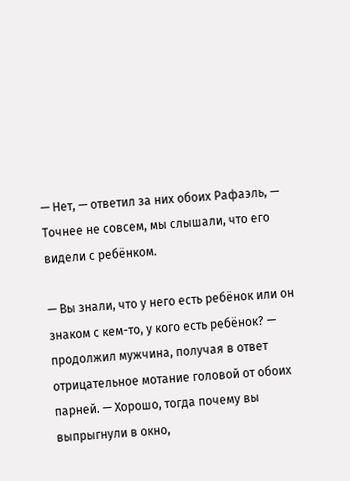— Нет, — ответил за них обоих Рафаэль, — Точнее не совсем, мы слышали, что его видели с ребёнком.

— Вы знали, что у него есть ребёнок или он знаком с кем-то, у кого есть ребёнок? — продолжил мужчина, получая в ответ отрицательное мотание головой от обоих парней. — Хорошо, тогда почему вы выпрыгнули в окно,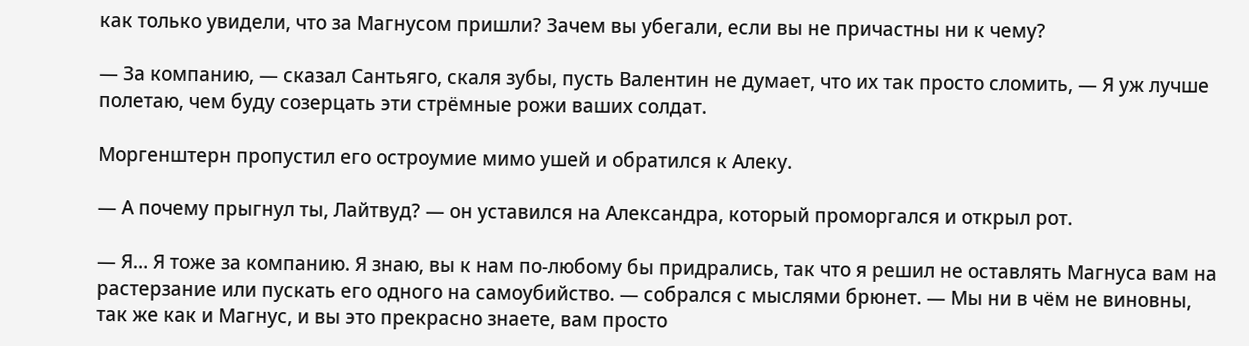как только увидели, что за Магнусом пришли? Зачем вы убегали, если вы не причастны ни к чему?

— За компанию, — сказал Сантьяго, скаля зубы, пусть Валентин не думает, что их так просто сломить, — Я уж лучше полетаю, чем буду созерцать эти стрёмные рожи ваших солдат.

Моргенштерн пропустил его остроумие мимо ушей и обратился к Алеку.

— А почему прыгнул ты, Лайтвуд? — он уставился на Александра, который проморгался и открыл рот.

— Я… Я тоже за компанию. Я знаю, вы к нам по-любому бы придрались, так что я решил не оставлять Магнуса вам на растерзание или пускать его одного на самоубийство. — собрался с мыслями брюнет. — Мы ни в чём не виновны, так же как и Магнус, и вы это прекрасно знаете, вам просто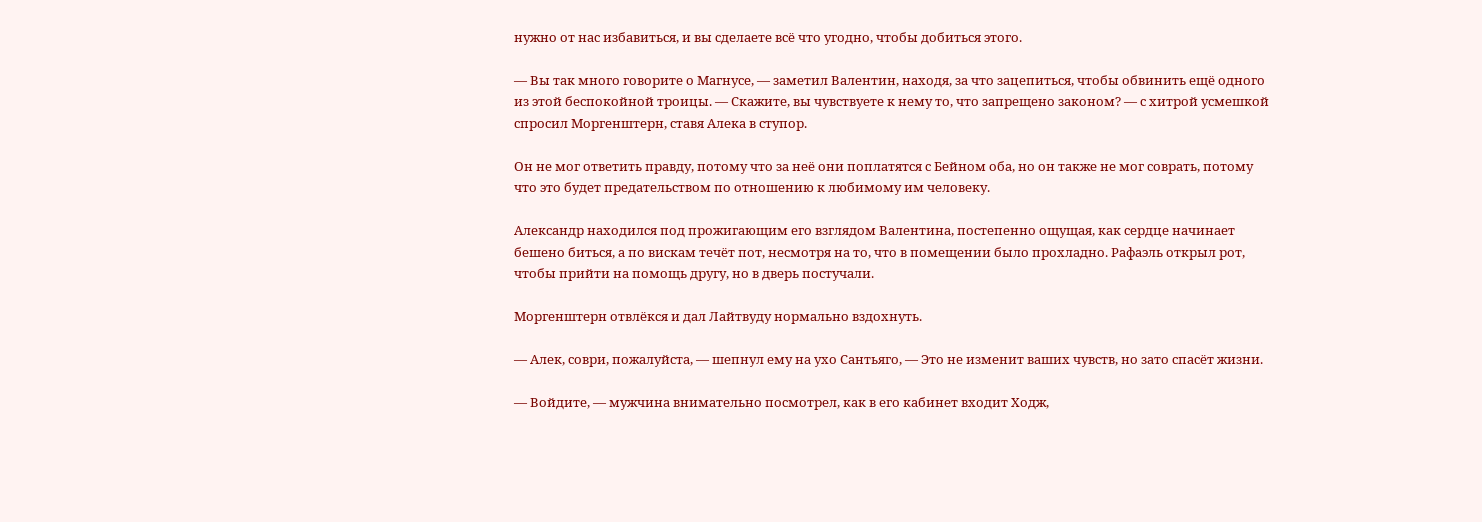нужно от нас избавиться, и вы сделаете всё что угодно, чтобы добиться этого.

— Вы так много говорите о Магнусе, — заметил Валентин, находя, за что зацепиться, чтобы обвинить ещё одного из этой беспокойной троицы. — Скажите, вы чувствуете к нему то, что запрещено законом? — с хитрой усмешкой спросил Моргенштерн, ставя Алека в ступор.

Он не мог ответить правду, потому что за неё они поплатятся с Бейном оба, но он также не мог соврать, потому что это будет предательством по отношению к любимому им человеку.

Александр находился под прожигающим его взглядом Валентина, постепенно ощущая, как сердце начинает бешено биться, а по вискам течёт пот, несмотря на то, что в помещении было прохладно. Рафаэль открыл рот, чтобы прийти на помощь другу, но в дверь постучали.

Моргенштерн отвлёкся и дал Лайтвуду нормально вздохнуть.

— Алек, соври, пожалуйста, — шепнул ему на ухо Сантьяго, — Это не изменит ваших чувств, но зато спасёт жизни.

— Войдите, — мужчина внимательно посмотрел, как в его кабинет входит Ходж,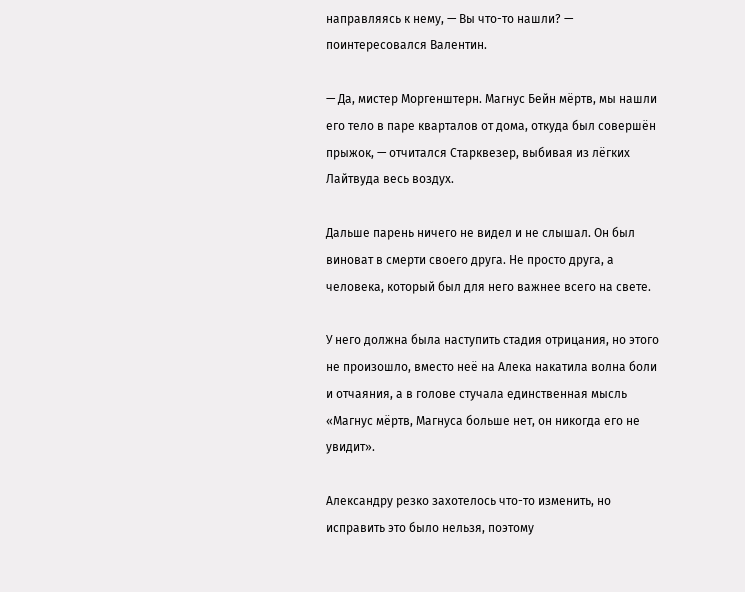направляясь к нему, — Вы что-то нашли? — поинтересовался Валентин.

— Да, мистер Моргенштерн. Магнус Бейн мёртв, мы нашли его тело в паре кварталов от дома, откуда был совершён прыжок, — отчитался Старквезер, выбивая из лёгких Лайтвуда весь воздух.

Дальше парень ничего не видел и не слышал. Он был виноват в смерти своего друга. Не просто друга, а человека, который был для него важнее всего на свете.

У него должна была наступить стадия отрицания, но этого не произошло, вместо неё на Алека накатила волна боли и отчаяния, а в голове стучала единственная мысль «Магнус мёртв, Магнуса больше нет, он никогда его не увидит».

Александру резко захотелось что-то изменить, но исправить это было нельзя, поэтому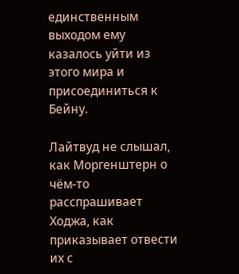единственным выходом ему казалось уйти из этого мира и присоединиться к Бейну.

Лайтвуд не слышал, как Моргенштерн о чём-то расспрашивает Ходжа, как приказывает отвести их с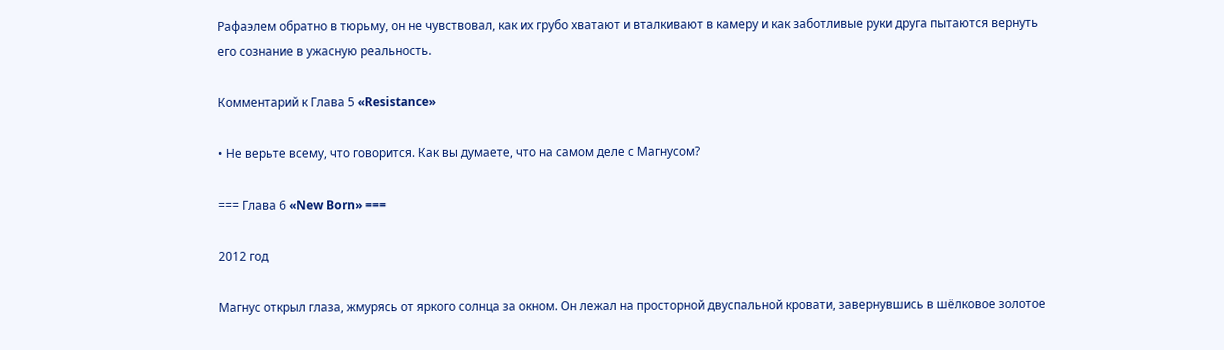Рафаэлем обратно в тюрьму, он не чувствовал, как их грубо хватают и вталкивают в камеру и как заботливые руки друга пытаются вернуть его сознание в ужасную реальность.

Комментарий к Глава 5 «Resistance»

• Не верьте всему, что говорится. Как вы думаете, что на самом деле с Магнусом?

=== Глава 6 «New Born» ===

2012 год

Магнус открыл глаза, жмурясь от яркого солнца за окном. Он лежал на просторной двуспальной кровати, завернувшись в шёлковое золотое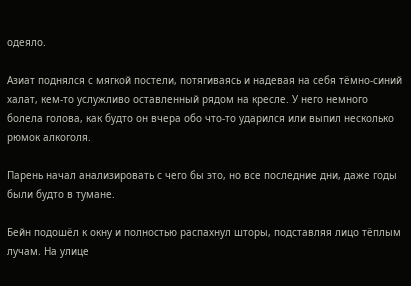одеяло.

Азиат поднялся с мягкой постели, потягиваясь и надевая на себя тёмно-синий халат, кем-то услужливо оставленный рядом на кресле. У него немного болела голова, как будто он вчера обо что-то ударился или выпил несколько рюмок алкоголя.

Парень начал анализировать с чего бы это, но все последние дни, даже годы были будто в тумане.

Бейн подошёл к окну и полностью распахнул шторы, подставляя лицо тёплым лучам. На улице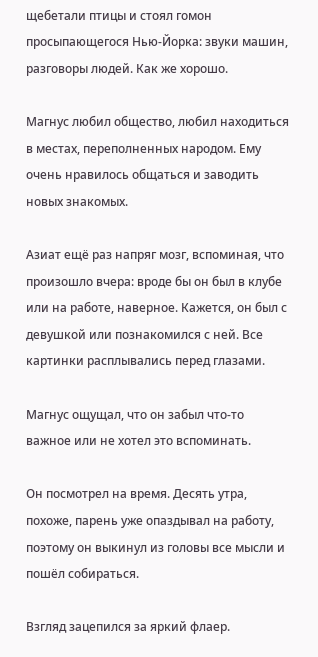щебетали птицы и стоял гомон просыпающегося Нью-Йорка: звуки машин, разговоры людей. Как же хорошо.

Магнус любил общество, любил находиться в местах, переполненных народом. Ему очень нравилось общаться и заводить новых знакомых.

Азиат ещё раз напряг мозг, вспоминая, что произошло вчера: вроде бы он был в клубе или на работе, наверное. Кажется, он был с девушкой или познакомился с ней. Все картинки расплывались перед глазами.

Магнус ощущал, что он забыл что-то важное или не хотел это вспоминать.

Он посмотрел на время. Десять утра, похоже, парень уже опаздывал на работу, поэтому он выкинул из головы все мысли и пошёл собираться.

Взгляд зацепился за яркий флаер.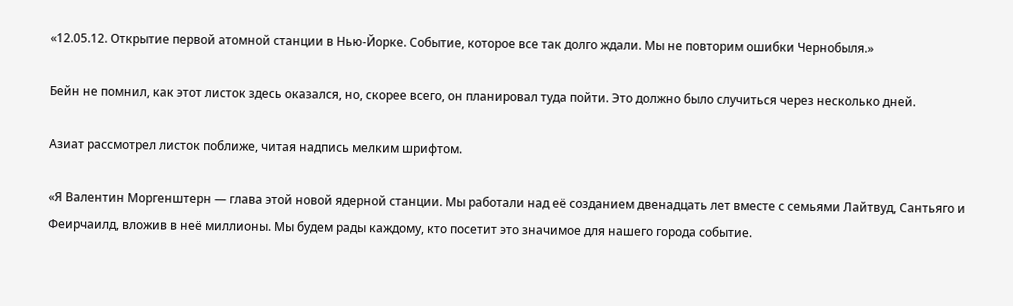«12.05.12. Открытие первой атомной станции в Нью-Йорке. Событие, которое все так долго ждали. Мы не повторим ошибки Чернобыля.»

Бейн не помнил, как этот листок здесь оказался, но, скорее всего, он планировал туда пойти. Это должно было случиться через несколько дней.

Азиат рассмотрел листок поближе, читая надпись мелким шрифтом.

«Я Валентин Моргенштерн — глава этой новой ядерной станции. Мы работали над её созданием двенадцать лет вместе с семьями Лайтвуд, Сантьяго и Феирчаилд, вложив в неё миллионы. Мы будем рады каждому, кто посетит это значимое для нашего города событие.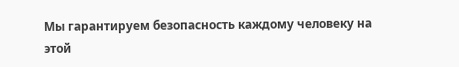Мы гарантируем безопасность каждому человеку на этой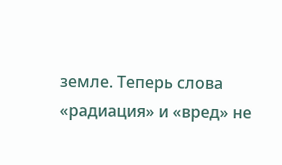земле. Теперь слова «радиация» и «вред» не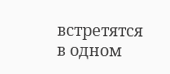встретятся в одном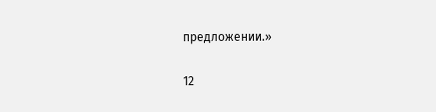предложении.»

12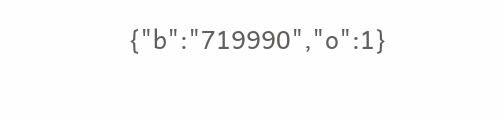{"b":"719990","o":1}